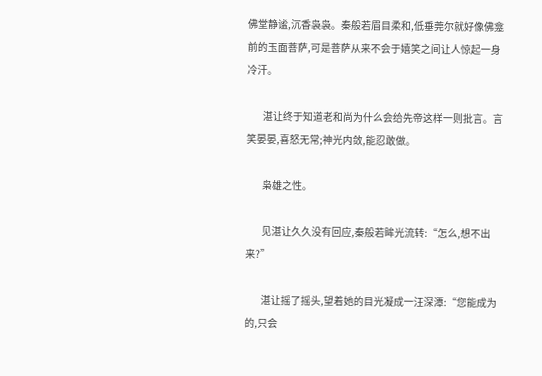佛堂静谧,沉香袅袅。秦般若眉目柔和,低垂莞尔就好像佛龛前的玉面菩萨,可是菩萨从来不会于嬉笑之间让人惊起一身冷汗。

        湛让终于知道老和尚为什么会给先帝这样一则批言。言笑晏晏,喜怒无常;神光内敛,能忍敢做。

        枭雄之性。

        见湛让久久没有回应,秦般若眸光流转:“怎么,想不出来?”

        湛让摇了摇头,望着她的目光凝成一汪深潭:“您能成为的,只会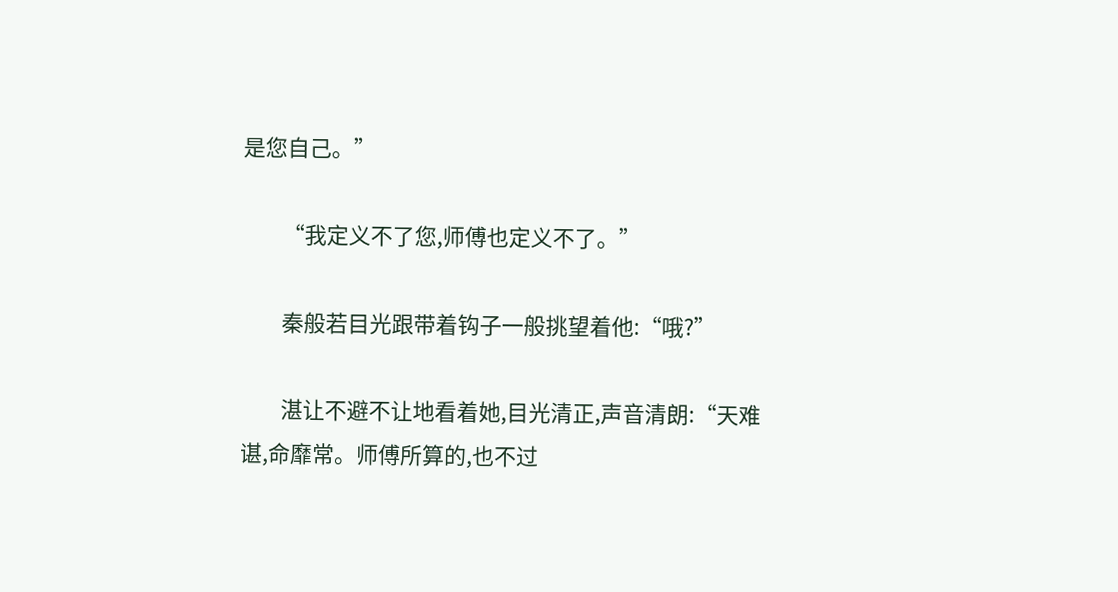是您自己。”

        “我定义不了您,师傅也定义不了。”

        秦般若目光跟带着钩子一般挑望着他:“哦?”

        湛让不避不让地看着她,目光清正,声音清朗:“天难谌,命靡常。师傅所算的,也不过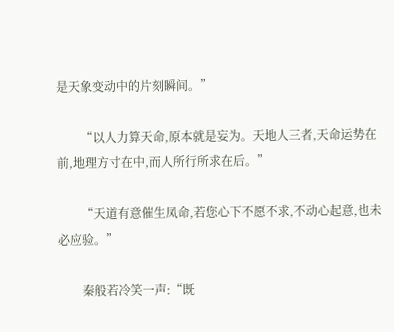是天象变动中的片刻瞬间。”

        “以人力算天命,原本就是妄为。天地人三者,天命运势在前,地理方寸在中,而人所行所求在后。”

        “天道有意催生凤命,若您心下不愿不求,不动心起意,也未必应验。”

        秦般若冷笑一声:“既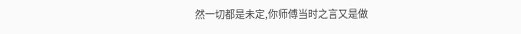然一切都是未定,你师傅当时之言又是做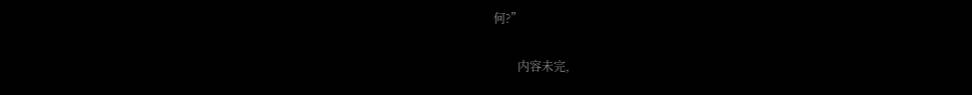何?”

        内容未完,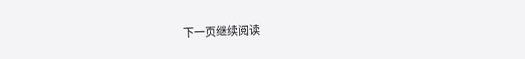下一页继续阅读